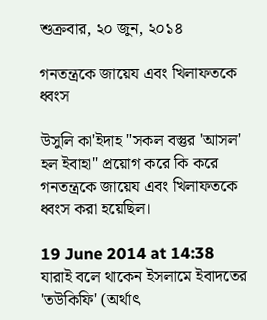শুক্রবার, ২০ জুন, ২০১৪

গনতন্ত্রকে জায়েয এবং খিলাফতকে ধ্বংস

উসুলি কা'ইদাহ "সকল বস্তুর 'আসল' হল ইবাহা" প্রয়োগ করে কি করে গনতন্ত্রকে জায়েয এবং খিলাফতকে ধ্বংস করা হয়েছিল।

19 June 2014 at 14:38
যারাই বলে থাকেন ইসলামে ইবাদতের 'তউকিফি' (অর্থাৎ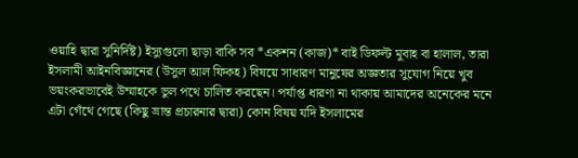ওয়াহি দ্বারা সুনির্দিষ্ট) ইস্যুগুলো ছাড়া বাকি সব *একশন (কাজ)* বাই ডিফল্ট মুবাহ বা হালাল, তারা ইসলামী আইনবিজ্ঞানের (উসুল আল ফিকহ) বিষয়ে সাধারণ মানুষের অজ্ঞতার সুযোগ নিয়ে খুব ভয়ংকরভাবেই উম্মাহকে ভুল পথে চালিত করছেন। পর্যাপ্ত ধারণা না থাকায় আমাদের অনেকের মনে এটা গেঁথে গেছে (কিছু ভ্রান্ত প্রচারনার দ্বারা) কোন বিষয় যদি ইসলামের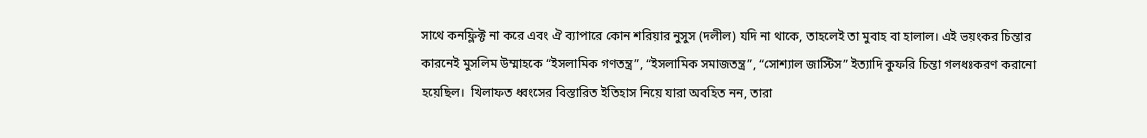সাথে কনফ্লিক্ট না করে এবং ঐ ব্যাপারে কোন শরিয়ার নুসুস (দলীল) যদি না থাকে, তাহলেই তা মুবাহ বা হালাল। এই ভয়ংকর চিন্তার কারনেই মুসলিম উম্মাহকে “ইসলামিক গণতন্ত্র”, “ইসলামিক সমাজতন্ত্র”, “সোশ্যাল জাস্টিস” ইত্যাদি কুফরি চিন্তা গলধঃকরণ করানো হয়েছিল।  খিলাফত ধ্বংসের বিস্তারিত ইতিহাস নিয়ে যারা অবহিত নন, তারা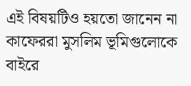এই বিষয়টিও হয়তো জানেন না কাফেররা মুসলিম ভূমিগুলোকে বাইরে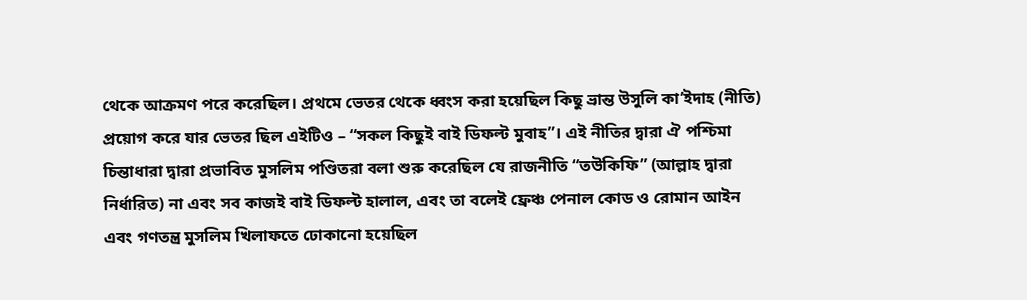থেকে আক্রমণ পরে করেছিল। প্রথমে ভেতর থেকে ধ্বংস করা হয়েছিল কিছু ভ্রান্ত উসুলি কা’ইদাহ (নীতি) প্রয়োগ করে যার ভেতর ছিল এইটিও – “সকল কিছুই বাই ডিফল্ট মুবাহ”। এই নীতির দ্বারা ঐ পশ্চিমা চিন্তাধারা দ্বারা প্রভাবিত মুসলিম পণ্ডিতরা বলা শুরু করেছিল যে রাজনীতি “তউকিফি” (আল্লাহ দ্বারা নির্ধারিত) না এবং সব কাজই বাই ডিফল্ট হালাল, এবং তা বলেই ফ্রেঞ্চ পেনাল কোড ও রোমান আইন এবং গণতন্ত্র মুসলিম খিলাফতে ঢোকানো হয়েছিল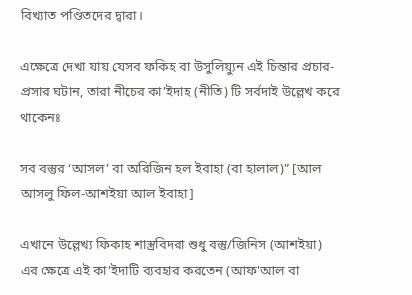বিখ্যাত পণ্ডিতদের দ্বারা।

এক্ষেত্রে দেখা যায় যেসব ফকিহ বা উসুলিয়্যুন এই চিন্তার প্রচার-প্রসার ঘটান, তারা নীচের কা’ইদাহ (নীতি) টি সর্বদাই উল্লেখ করে থাকেনঃ

সব বস্তুর ‘আসল’ বা অরিজিন হল ইবাহা (বা হালাল)” [আল আসলু ফিল-আশইয়া আল ইবাহা]

এখানে উল্লেখ্য ফিকাহ শাস্ত্রবিদরা শুধু বস্তু/জিনিস (আশইয়া) এর ক্ষেত্রে এই কা’ইদাটি ব্যবহার করতেন (আফ'আল বা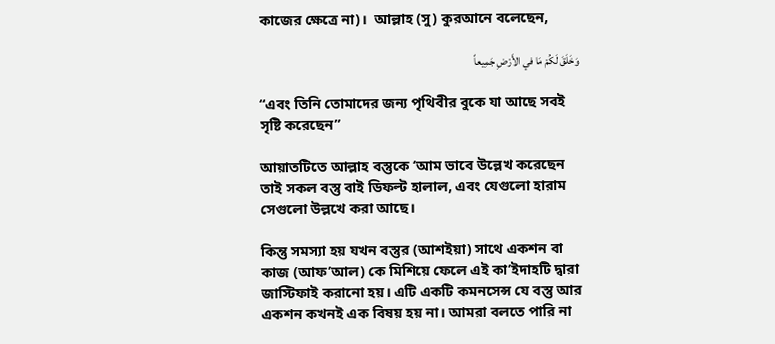কাজের ক্ষেত্রে না)।  আল্লাহ (সু) কুরআনে বলেছেন,

وَخَلَقَ لَكُمْ مَا في الأَرْضِ جَمِيعاً

“এবং তিনি তোমাদের জন্য পৃথিবীর বুকে যা আছে সবই সৃষ্টি করেছেন”

আয়াতটিতে আল্লাহ বস্তুকে ‘আম ভাবে উল্লেখ করেছেন তাই সকল বস্তু বাই ডিফল্ট হালাল, এবং যেগুলো হারাম সেগুলো উল্লখে করা আছে।

কিন্তু সমস্যা হয় যখন বস্তুর (আশইয়া) সাথে একশন বা কাজ (আফ’আল) কে মিশিয়ে ফেলে এই কা’ইদাহটি দ্বারা জাস্টিফাই করানো হয়। এটি একটি কমনসেন্স যে বস্তু আর একশন কখনই এক বিষয় হয় না। আমরা বলতে পারি না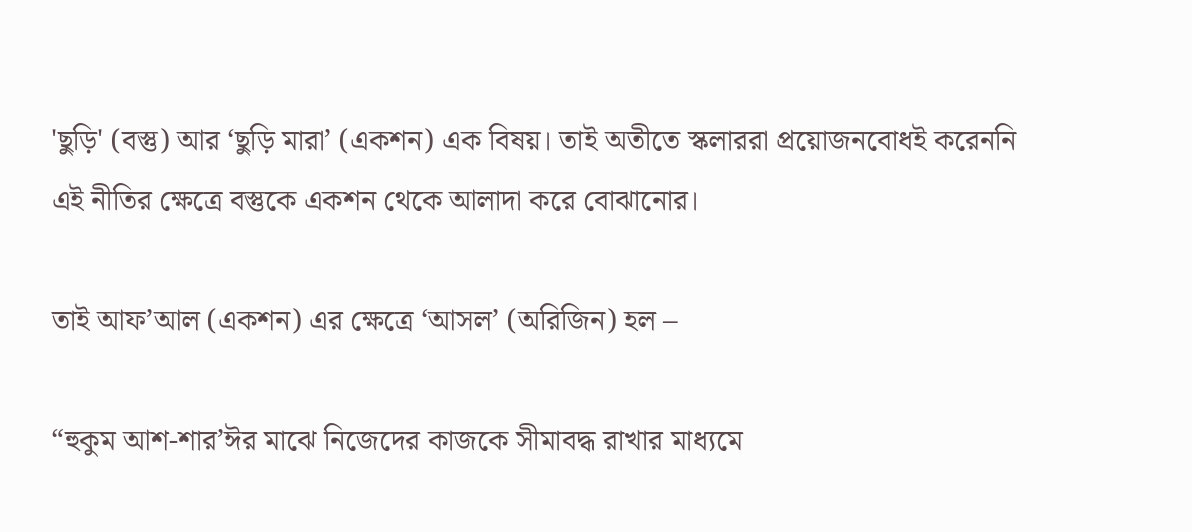'ছুড়ি' (বস্তু) আর ‘ছুড়ি মারা’ (একশন) এক বিষয়। তাই অতীতে স্কলাররা প্রয়োজনবোধই করেননি এই নীতির ক্ষেত্রে বস্তুকে একশন থেকে আলাদা করে বোঝানোর।

তাই আফ’আল (একশন) এর ক্ষেত্রে ‘আসল’ (অরিজিন) হল –

“হুকুম আশ-শার’ঈর মাঝে নিজেদের কাজকে সীমাবদ্ধ রাখার মাধ্যমে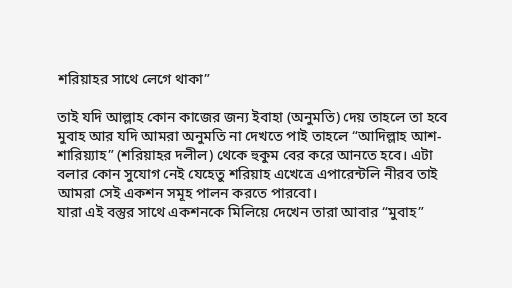শরিয়াহর সাথে লেগে থাকা”

তাই যদি আল্লাহ কোন কাজের জন্য ইবাহা (অনুমতি) দেয় তাহলে তা হবে মুবাহ আর যদি আমরা অনুমতি না দেখতে পাই তাহলে “আদিল্লাহ আশ-শারিয়্যাহ” (শরিয়াহর দলীল) থেকে হুকুম বের করে আনতে হবে। এটা বলার কোন সুযোগ নেই যেহেতু শরিয়াহ এখেত্রে এপারেন্টলি নীরব তাই আমরা সেই একশন সমূহ পালন করতে পারবো।
যারা এই বস্তুর সাথে একশনকে মিলিয়ে দেখেন তারা আবার “মুবাহ”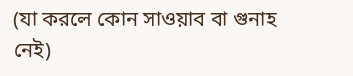(যা করলে কোন সাওয়াব বা গুনাহ নেই)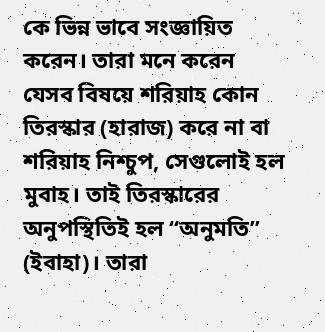কে ভিন্ন ভাবে সংজ্ঞায়িত করেন। তারা মনে করেন যেসব বিষয়ে শরিয়াহ কোন তিরস্কার (হারাজ) করে না বা শরিয়াহ নিশ্চুপ, সেগুলোই হল মুবাহ। তাই তিরস্কারের অনুপস্থিতিই হল “অনুমতি” (ইবাহা)। তারা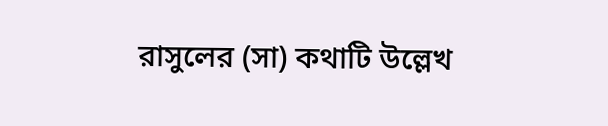রাসুলের (সা) কথাটি উল্লেখ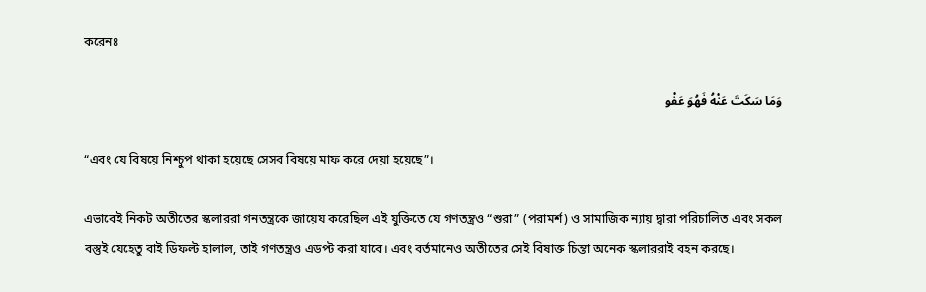করেনঃ

وَمَا سَكَتَ عَنْهُ فَهُوَ عَفْو

“এবং যে বিষয়ে নিশ্চুপ থাকা হয়েছে সেসব বিষয়ে মাফ করে দেয়া হয়েছে”।

এভাবেই নিকট অতীতের স্কলাররা গনতন্ত্রকে জায়েয করেছিল এই যুক্তিতে যে গণতন্ত্রও “শুরা” (পরামর্শ) ও সামাজিক ন্যায় দ্বারা পরিচালিত এবং সকল বস্তুই যেহেতু বাই ডিফল্ট হালাল, তাই গণতন্ত্রও এডপ্ট করা যাবে। এবং বর্তমানেও অতীতের সেই বিষাক্ত চিন্তা অনেক স্কলাররাই বহন করছে।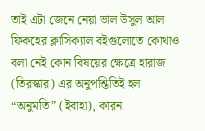তাই এটা জেনে নেয়া ভাল উসুল আল ফিকহের ক্লাসিক্যাল বইগুলোতে কোথাও বলা নেই কোন বিষয়ের ক্ষেত্রে হারাজ (তিরস্কার) এর অনুপশ্তিতিই হল “অনুমতি” (ইবাহা), কারন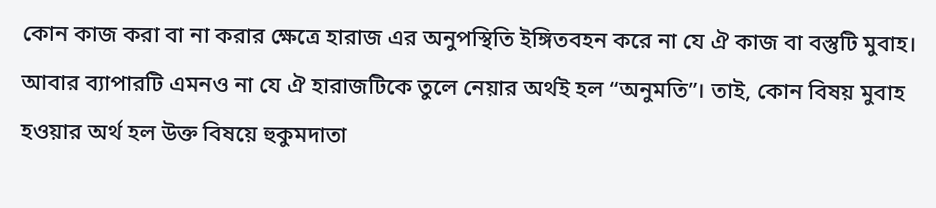কোন কাজ করা বা না করার ক্ষেত্রে হারাজ এর অনুপস্থিতি ইঙ্গিতবহন করে না যে ঐ কাজ বা বস্তুটি মুবাহ। আবার ব্যাপারটি এমনও না যে ঐ হারাজটিকে তুলে নেয়ার অর্থই হল “অনুমতি”। তাই, কোন বিষয় মুবাহ হওয়ার অর্থ হল উক্ত বিষয়ে হুকুমদাতা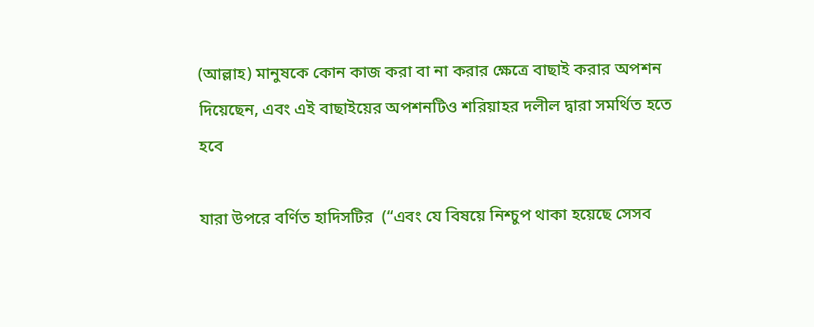(আল্লাহ) মানুষকে কোন কাজ করা বা না করার ক্ষেত্রে বাছাই করার অপশন দিয়েছেন, এবং এই বাছাইয়ের অপশনটিও শরিয়াহর দলীল দ্বারা সমর্থিত হতে হবে

যারা উপরে বর্ণিত হাদিসটির  (“এবং যে বিষয়ে নিশ্চুপ থাকা হয়েছে সেসব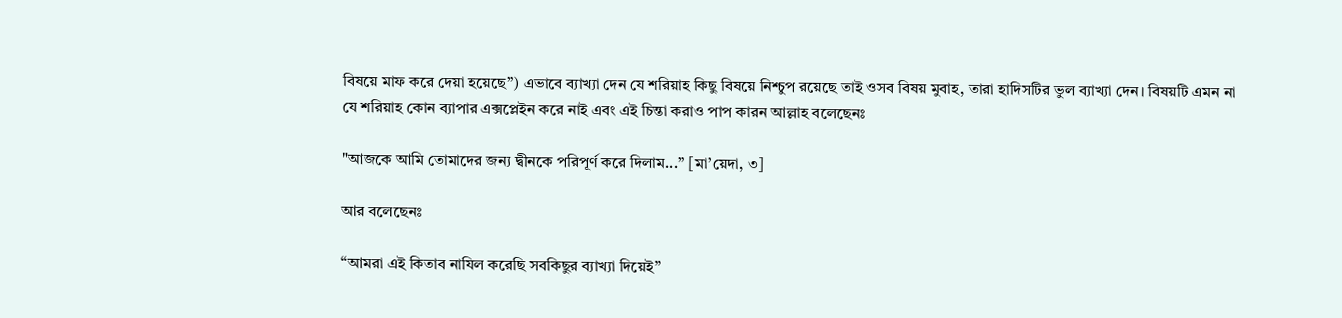বিষয়ে মাফ করে দেয়া হয়েছে”) এভাবে ব্যাখ্যা দেন যে শরিয়াহ কিছু বিষয়ে নিশ্চুপ রয়েছে তাই ওসব বিষয় মুবাহ, তারা হাদিসটির ভুল ব্যাখ্যা দেন। বিষয়টি এমন না যে শরিয়াহ কোন ব্যাপার এক্সপ্লেইন করে নাই এবং এই চিন্তা করাও পাপ কারন আল্লাহ বলেছেনঃ

"আজকে আমি তোমাদের জন্য দ্বীনকে পরিপূর্ণ করে দিলাম...” [মা’য়েদা, ৩]

আর বলেছেনঃ

“আমরা এই কিতাব নাযিল করেছি সবকিছুর ব্যাখ্যা দিয়েই”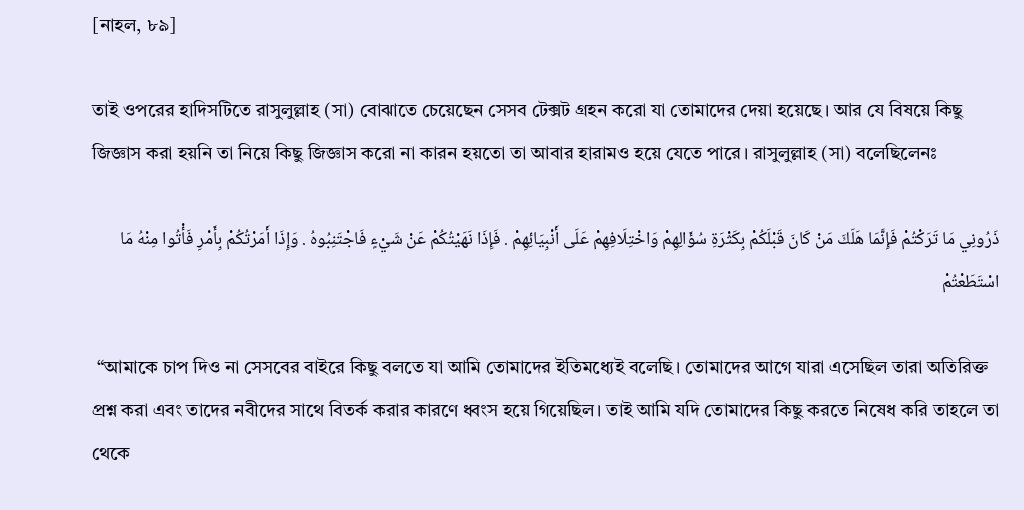[নাহল, ৮৯]

তাই ওপরের হাদিসটিতে রাসুলুল্লাহ (সা) বোঝাতে চেয়েছেন সেসব টেক্সট গ্রহন করো যা তোমাদের দেয়া হয়েছে। আর যে বিষয়ে কিছু জিজ্ঞাস করা হয়নি তা নিয়ে কিছু জিজ্ঞাস করো না কারন হয়তো তা আবার হারামও হয়ে যেতে পারে। রাসুলুল্লাহ (সা) বলেছিলেনঃ

ذَرُونِي مَا تَرَكْتُمْ فَإِنَّمَا هَلَكَ مَنْ كَانَ قَبْلَكُمْ بِكَثْرَةِ سُؤَالِهِمْ وَاخْتِلَافِهِمْ عَلَى أَنْبِيَائِهِمْ . فَإِذَا نَهَيْتُكُمْ عَنْ شَيْءٍ فَاجْتَنِبُوهُ . وَإِذَا أَمَرْتُكُمْ بِأَمْرِ فَأْتُوا مِنْهُ مَا اسْتَطَعْتُمْ

 “আমাকে চাপ দিও না সেসবের বাইরে কিছু বলতে যা আমি তোমাদের ইতিমধ্যেই বলেছি। তোমাদের আগে যারা এসেছিল তারা অতিরিক্ত প্রশ্ন করা এবং তাদের নবীদের সাথে বিতর্ক করার কারণে ধ্বংস হয়ে গিয়েছিল। তাই আমি যদি তোমাদের কিছু করতে নিষেধ করি তাহলে তা থেকে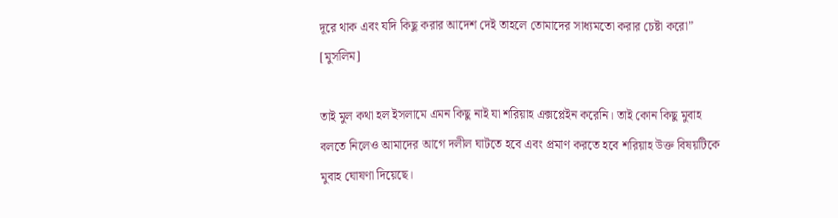দূরে থাক এবং যদি কিছু করার আদেশ দেই তাহলে তোমাদের সাধ্যমতো করার চেষ্টা করো” [মুসলিম]

তাই মুল কথা হল ইসলামে এমন কিছু নাই যা শরিয়াহ এক্সপ্লেইন করেনি। তাই কোন কিছু মুবাহ বলতে নিলেও আমাদের আগে দলীল ঘাটতে হবে এবং প্রমাণ করতে হবে শরিয়াহ উক্ত বিষয়টিকে মুবাহ ঘোষণা দিয়েছে।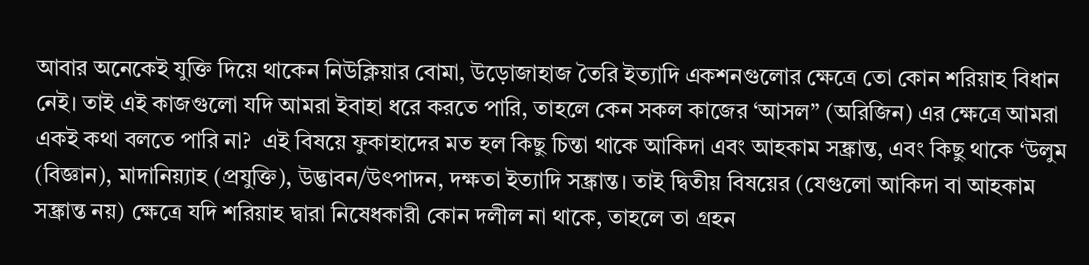আবার অনেকেই যুক্তি দিয়ে থাকেন নিউক্লিয়ার বোমা, উড়োজাহাজ তৈরি ইত্যাদি একশনগুলোর ক্ষেত্রে তো কোন শরিয়াহ বিধান নেই। তাই এই কাজগুলো যদি আমরা ইবাহা ধরে করতে পারি, তাহলে কেন সকল কাজের ‘আসল” (অরিজিন) এর ক্ষেত্রে আমরা একই কথা বলতে পারি না?  এই বিষয়ে ফুকাহাদের মত হল কিছু চিন্তা থাকে আকিদা এবং আহকাম সঙ্ক্রান্ত, এবং কিছু থাকে ‘উলুম (বিজ্ঞান), মাদানিয়্যাহ (প্রযুক্তি), উদ্ভাবন/উৎপাদন, দক্ষতা ইত্যাদি সঙ্ক্রান্ত। তাই দ্বিতীয় বিষয়ের (যেগুলো আকিদা বা আহকাম সঙ্ক্রান্ত নয়) ক্ষেত্রে যদি শরিয়াহ দ্বারা নিষেধকারী কোন দলীল না থাকে, তাহলে তা গ্রহন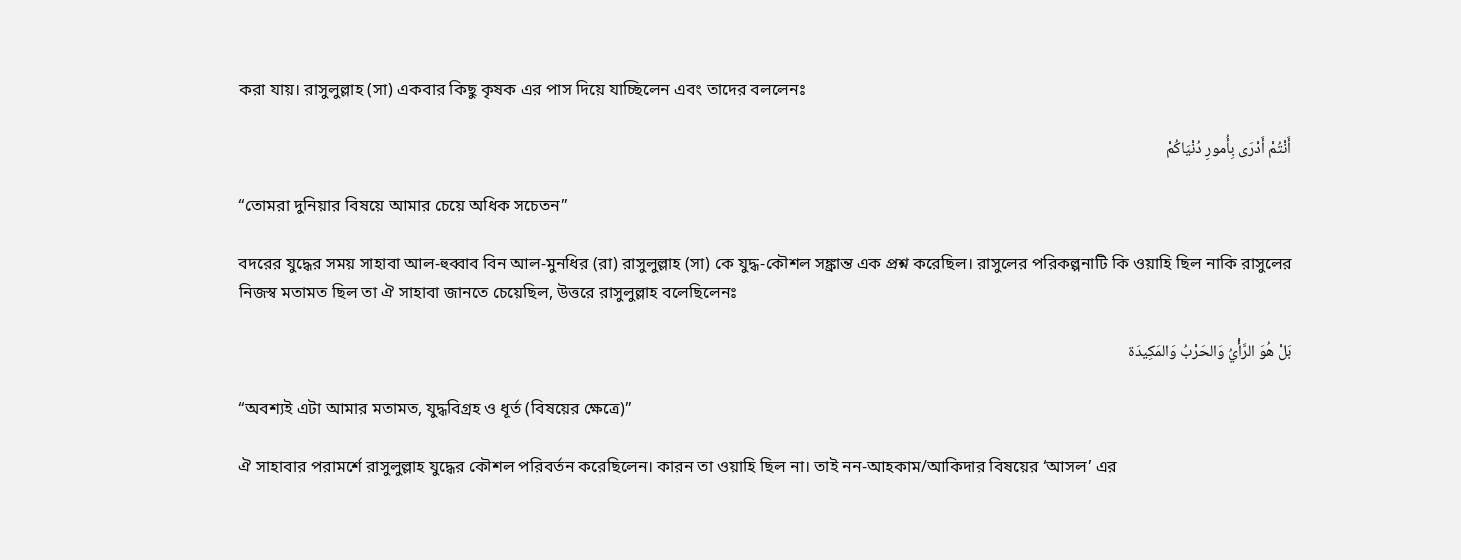করা যায়। রাসুলুল্লাহ (সা) একবার কিছু কৃষক এর পাস দিয়ে যাচ্ছিলেন এবং তাদের বললেনঃ

أَنْتُمْ أَدْرَى بِأُمورِ دُنْيَاكُمْ

“তোমরা দুনিয়ার বিষয়ে আমার চেয়ে অধিক সচেতন”

বদরের যুদ্ধের সময় সাহাবা আল-হুব্বাব বিন আল-মুনধির (রা) রাসুলুল্লাহ (সা) কে যুদ্ধ-কৌশল সঙ্ক্রান্ত এক প্রশ্ন করেছিল। রাসুলের পরিকল্পনাটি কি ওয়াহি ছিল নাকি রাসুলের নিজস্ব মতামত ছিল তা ঐ সাহাবা জানতে চেয়েছিল, উত্তরে রাসুলুল্লাহ বলেছিলেনঃ

بَلْ هُوَ الرَّأْيُ وَالحَرْبُ وَالمَكِيدَة

“অবশ্যই এটা আমার মতামত, যুদ্ধবিগ্রহ ও ধূর্ত (বিষয়ের ক্ষেত্রে)”

ঐ সাহাবার পরামর্শে রাসুলুল্লাহ যুদ্ধের কৌশল পরিবর্তন করেছিলেন। কারন তা ওয়াহি ছিল না। তাই নন-আহকাম/আকিদার বিষয়ের ‘আসল’ এর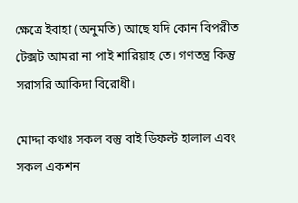ক্ষেত্রে ইবাহা (অনুমতি) আছে যদি কোন বিপরীত টেক্সট আমরা না পাই শারিয়াহ তে। গণতন্ত্র কিন্তু সরাসরি আকিদা বিরোধী।

মোদ্দা কথাঃ সকল বস্তু বাই ডিফল্ট হালাল এবং সকল একশন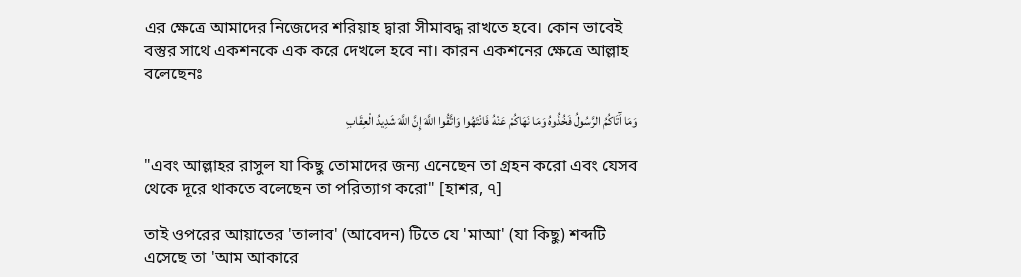এর ক্ষেত্রে আমাদের নিজেদের শরিয়াহ দ্বারা সীমাবদ্ধ রাখতে হবে। কোন ভাবেই বস্তুর সাথে একশনকে এক করে দেখলে হবে না। কারন একশনের ক্ষেত্রে আল্লাহ বলেছেনঃ

وَمَا آَتَاكُمُ الرَّسُولُ فَخُذُوهُ وَمَا نَهَاكُمْ عَنْهُ فَانْتَهُوا وَاتَّقُوا اللَّهَ إِنَّ اللَّهَ شَدِيدُ الْعِقَابِ

"এবং আল্লাহর রাসুল যা কিছু তোমাদের জন্য এনেছেন তা গ্রহন করো এবং যেসব থেকে দূরে থাকতে বলেছেন তা পরিত্যাগ করো" [হাশর, ৭]

তাই ওপরের আয়াতের 'তালাব' (আবেদন) টিতে যে 'মাআ' (যা কিছু) শব্দটি এসেছে তা 'আম আকারে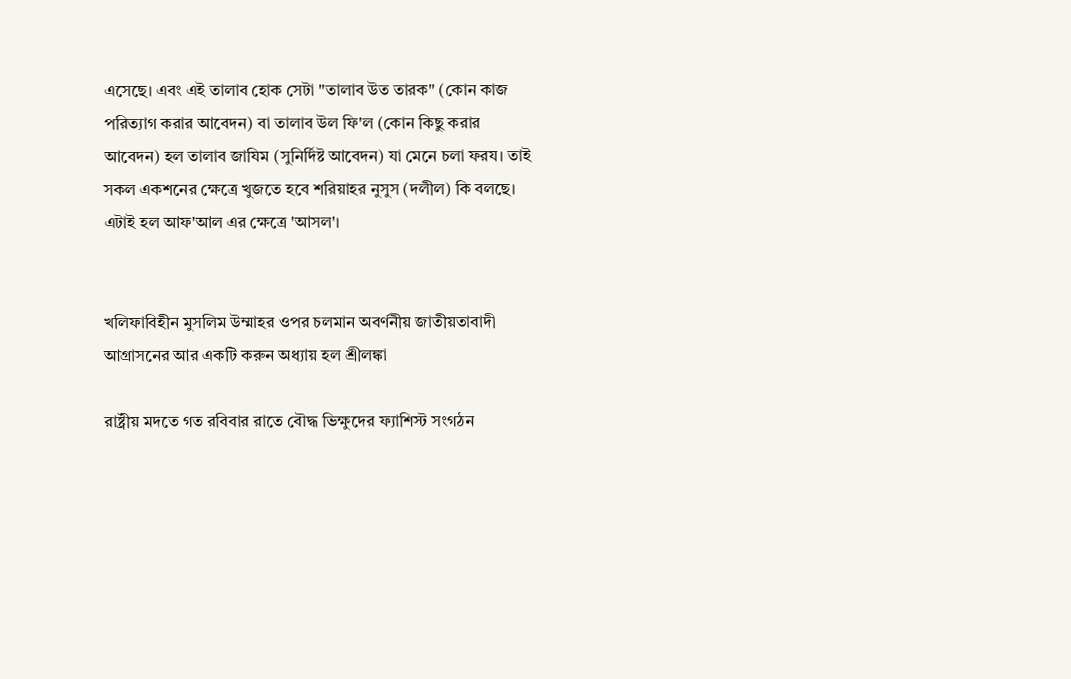এসেছে। এবং এই তালাব হোক সেটা "তালাব উত তারক" (কোন কাজ পরিত্যাগ করার আবেদন) বা তালাব উল ফি'ল (কোন কিছু করার আবেদন) হল তালাব জাযিম (সুনির্দিষ্ট আবেদন) যা মেনে চলা ফরয। তাই সকল একশনের ক্ষেত্রে খুজতে হবে শরিয়াহর নুসুস (দলীল) কি বলছে। এটাই হল আফ'আল এর ক্ষেত্রে 'আসল'।


খলিফাবিহীন মুসলিম উম্মাহর ওপর চলমান অবর্ণনীয় জাতীয়তাবাদী আগ্রাসনের আর একটি করুন অধ্যায় হল শ্রীলঙ্কা

রাষ্ট্রীয় মদতে গত রবিবার রাতে বৌদ্ধ ভিক্ষুদের ফ্যাশিস্ট সংগঠন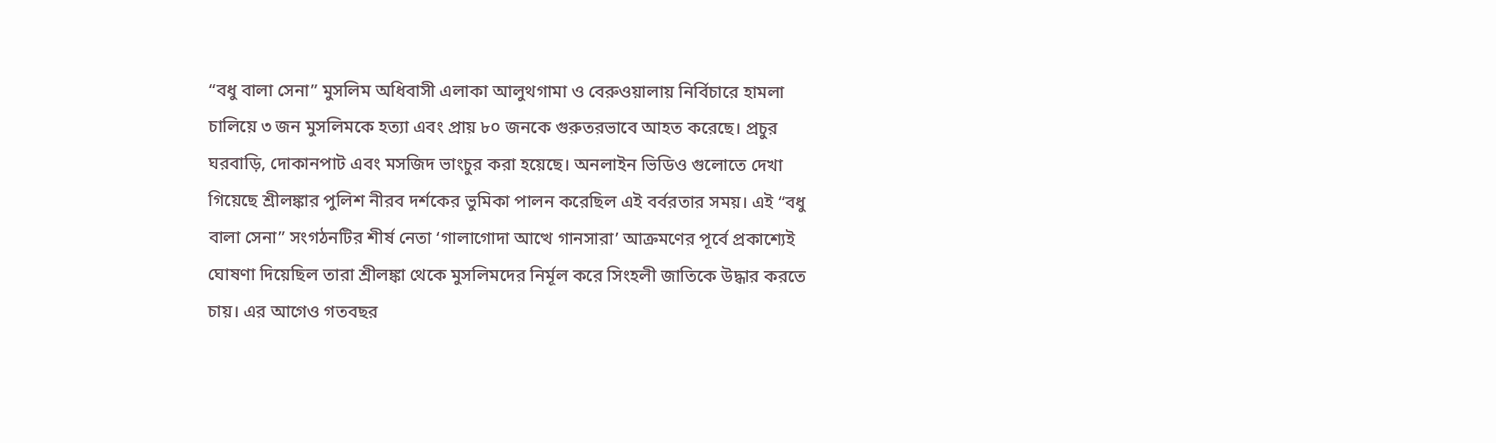“বধু বালা সেনা” মুসলিম অধিবাসী এলাকা আলুথগামা ও বেরুওয়ালায় নির্বিচারে হামলা চালিয়ে ৩ জন মুসলিমকে হত্যা এবং প্রায় ৮০ জনকে গুরুতরভাবে আহত করেছে। প্রচুর ঘরবাড়ি, দোকানপাট এবং মসজিদ ভাংচুর করা হয়েছে। অনলাইন ভিডিও গুলোতে দেখা গিয়েছে শ্রীলঙ্কার পুলিশ নীরব দর্শকের ভুমিকা পালন করেছিল এই বর্বরতার সময়। এই “বধু বালা সেনা” সংগঠনটির শীর্ষ নেতা ‘গালাগোদা আত্থে গানসারা’ আক্রমণের পূর্বে প্রকাশ্যেই ঘোষণা দিয়েছিল তারা শ্রীলঙ্কা থেকে মুসলিমদের নির্মূল করে সিংহলী জাতিকে উদ্ধার করতে চায়। এর আগেও গতবছর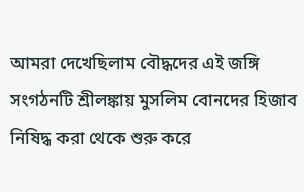আমরা দেখেছিলাম বৌদ্ধদের এই জঙ্গি সংগঠনটি শ্রীলঙ্কায় মুসলিম বোনদের হিজাব নিষিদ্ধ করা থেকে শুরু করে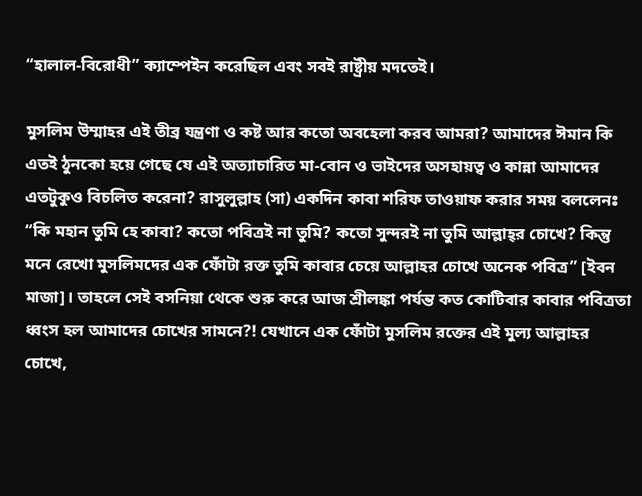“হালাল-বিরোধী” ক্যাম্পেইন করেছিল এবং সবই রাষ্ট্রীয় মদতেই।

মুসলিম উম্মাহর এই তীব্র যন্ত্রণা ও কষ্ট আর কতো অবহেলা করব আমরা? আমাদের ঈমান কি এতই ঠুনকো হয়ে গেছে যে এই অত্যাচারিত মা-বোন ও ভাইদের অসহায়ত্ব ও কান্না আমাদের এতটুকুও বিচলিত করেনা? রাসুলুল্লাহ (সা) একদিন কাবা শরিফ তাওয়াফ করার সময় বললেনঃ “কি মহান তুমি হে কাবা? কতো পবিত্রই না তুমি? কতো সুন্দরই না তুমি আল্লাহ্‌র চোখে? কিন্তু মনে রেখো মুসলিমদের এক ফোঁটা রক্ত তুমি কাবার চেয়ে আল্লাহর চোখে অনেক পবিত্র” [ইবন মাজা]। তাহলে সেই বসনিয়া থেকে শুরু করে আজ শ্রীলঙ্কা পর্যন্ত কত কোটিবার কাবার পবিত্রতা ধ্বংস হল আমাদের চোখের সামনে?! যেখানে এক ফোঁটা মুসলিম রক্তের এই মুল্য আল্লাহর চোখে,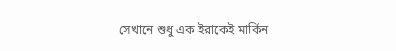সেখানে শুধু এক ইরাকেই মার্কিন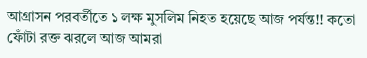আগ্রাসন পরবর্তীতে ১ লক্ষ মুসলিম নিহত হয়েছে আজ পর্যন্ত!! কতো ফোঁটা রক্ত ঝরলে আজ আমরা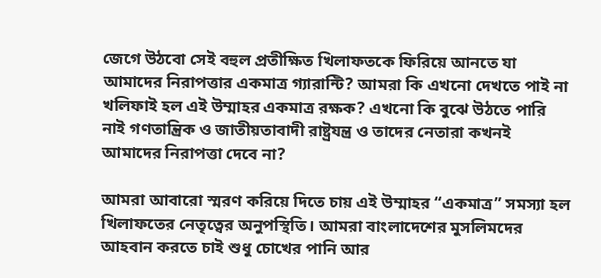জেগে উঠবো সেই বহুল প্রতীক্ষিত খিলাফতকে ফিরিয়ে আনতে যা আমাদের নিরাপত্তার একমাত্র গ্যারান্টি? আমরা কি এখনো দেখতে পাই না খলিফাই হল এই উম্মাহর একমাত্র রক্ষক? এখনো কি বুঝে উঠতে পারি নাই গণতান্ত্রিক ও জাতীয়তাবাদী রাষ্ট্রযন্ত্র ও তাদের নেতারা কখনই আমাদের নিরাপত্তা দেবে না?

আমরা আবারো স্মরণ করিয়ে দিতে চায় এই উম্মাহর “একমাত্র” সমস্যা হল খিলাফতের নেতৃত্বের অনুপস্থিতি। আমরা বাংলাদেশের মুসলিমদের আহবান করতে চাই শুধু চোখের পানি আর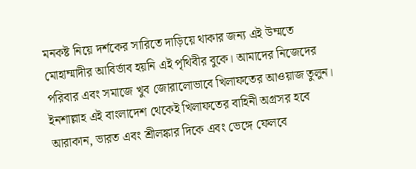মনকষ্ট নিয়ে দর্শকের সারিতে দাড়িয়ে থাকার জন্য এই উম্মতে মোহাম্মাদীর আবির্ভাব হয়নি এই পৃথিবীর বুকে। আমাদের নিজেদের পরিবার এবং সমাজে খুব জোরালোভাবে খিলাফতের আওয়াজ তুলুন। ইনশাল্লাহ এই বাংলাদেশ থেকেই খিলাফতের বাহিনী অগ্রসর হবে আরাকান, ভারত এবং শ্রীলঙ্কার দিকে এবং ভেঙ্গে ফেলবে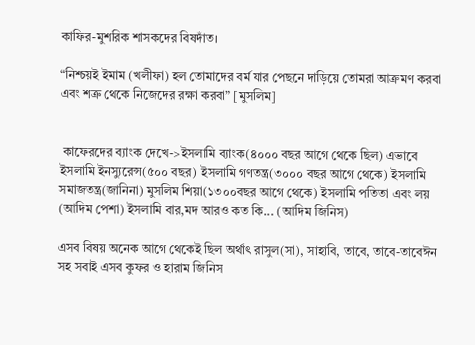কাফির-মুশরিক শাসকদের বিষদাঁত।

“নিশ্চয়ই ইমাম (খলীফা) হল তোমাদের বর্ম যার পেছনে দাড়িয়ে তোমরা আক্রমণ করবা এবং শত্রু থেকে নিজেদের রক্ষা করবা” [মুসলিম]


 কাফেরদের ব্যাংক দেখে->ইসলামি ব্যাংক(৪০০০ বছর আগে থেকে ছিল) এভাবে  ইসলামি ইনস্যুরেন্স(৫০০ বছর) ইসলামি গণতন্ত্র(৩০০০ বছর আগে থেকে) ইসলামি সমাজতন্ত্র(জানিনা) মুসলিম শিয়া(১৩০০বছর আগে থেকে) ইসলামি পতিতা এবং লয় (আদিম পেশা) ইসলামি বার,মদ আরও কত কি... (আদিম জিনিস)

এসব বিষয় অনেক আগে থেকেই ছিল অর্থাৎ রাসুল(সা), সাহাবি, তাবে, তাবে-তাবেঈন সহ সবাই এসব কুফর ও হারাম জিনিস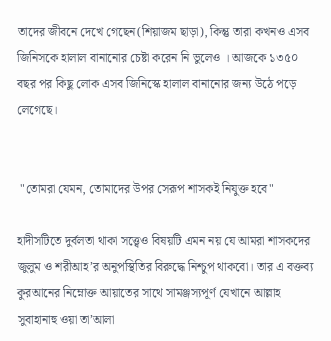তাদের জীবনে দেখে গেছেন(শিয়াজম ছাড়া), কিন্তু তারা কখনও এসব জিনিসকে হালাল বানানোর চেষ্টা করেন নি ভুলেও । আজকে ১৩৫০ বছর পর কিছু লোক এসব জিনিস্কে হালাল বানানোর জন্য উঠে পড়ে লেগেছে।


 "তোমরা যেমন, তোমাদের উপর সেরূপ শাসকই নিযুক্ত হবে"

হাদীসটিতে দুর্বলতা থাকা সত্ত্বেও বিষয়টি এমন নয় যে আমরা শাসকদের জুলুম ও শরীআহ’র অনুপস্থিতির বিরুদ্ধে নিশ্চুপ থাকবো। তার এ বক্তব্য কুরআনের নিম্নোক্ত আয়াতের সাথে সামঞ্জস্যপূর্ণ যেখানে আল্লাহ সুবাহানাহু ওয়া তা’আলা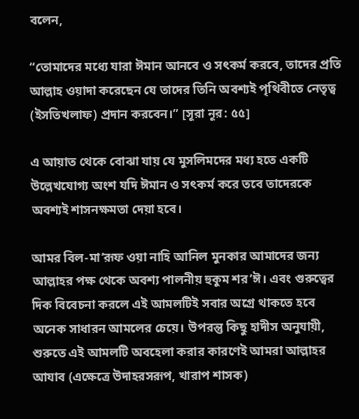বলেন,

“তোমাদের মধ্যে যারা ঈমান আনবে ও সৎকর্ম করবে, তাদের প্রতি আল্লাহ ওয়াদা করেছেন যে তাদের তিনি অবশ্যই পৃথিবীতে নেতৃত্ব (ইসতিখলাফ) প্রদান করবেন।” [সূরা নূর: ৫৫]

এ আয়াত থেকে বোঝা যায় যে মুসলিমদের মধ্য হতে একটি উল্লেখযোগ্য অংশ যদি ঈমান ও সৎকর্ম করে তবে তাদেরকে অবশ্যই শাসনক্ষমতা দেয়া হবে।

আমর বিল-মা’রূফ ওয়া নাহি আনিল মুনকার আমাদের জন্য আল্লাহর পক্ষ থেকে অবশ্য পালনীয় হুকুম শর’ঈ। এবং গুরুত্বের দিক বিবেচনা করলে এই আমলটিই সবার অগ্রে থাকতে হবে অনেক সাধারন আমলের চেয়ে। উপরন্তু কিছু হাদীস অনুযায়ী, শুরুতে এই আমলটি অবহেলা করার কারণেই আমরা আল্লাহর আযাব (এক্ষেত্রে উদাহরসরূপ, খারাপ শাসক)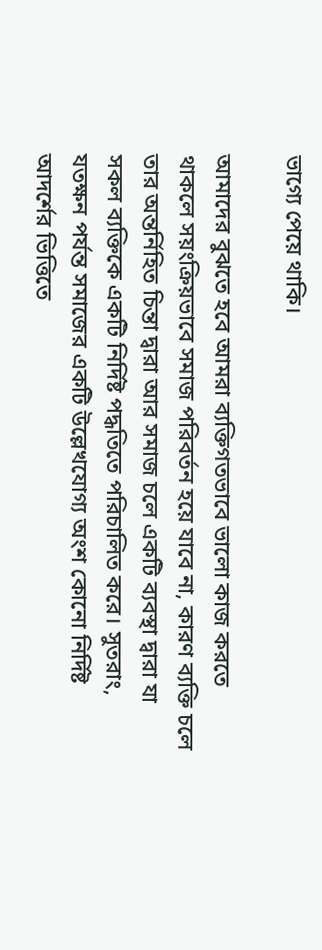ভাগ্যে পেয়ে থাকি।

আমাদের বুঝতে হবে আমরা ব্যক্তিগতভাবে ভালো কাজ করতে থাকলে সয়ংক্রিয়ভাবে সমাজ পরিবর্তন হয়ে যাবে না, কারণ ব্যক্তি চলে তার অন্তর্নিহিত চিন্তা দ্বারা আর সমাজ চলে একটি ব্যবস্থা দ্বারা যা সকল ব্যক্তিকে একটি নির্দিষ্ট পদ্ধতিতে পরিচালিত করে। সুতরাং, যতক্ষন পর্যন্ত সমাজের একটি উল্লেখযোগ্য অংশ কোনো নির্দিষ্ট আদর্শের ভিত্তিতে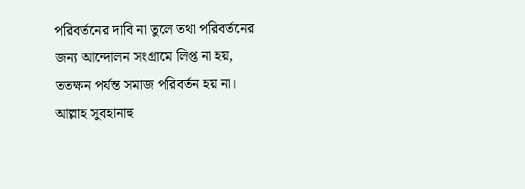পরিবর্তনের দাবি না তুলে তথা পরিবর্তনের জন্য আন্দোলন সংগ্রামে লিপ্ত না হয়, ততক্ষন পর্যন্ত সমাজ পরিবর্তন হয় না। আল্লাহ সুবহানাহু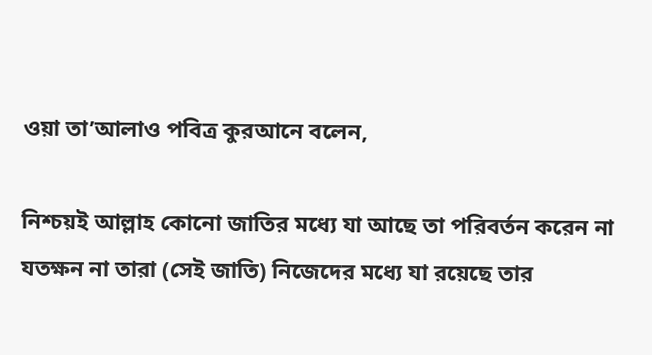ওয়া তা’আলাও পবিত্র কুরআনে বলেন,

নিশ্চয়ই আল্লাহ কোনো জাতির মধ্যে যা আছে তা পরিবর্তন করেন না যতক্ষন না তারা (সেই জাতি) নিজেদের মধ্যে যা রয়েছে তার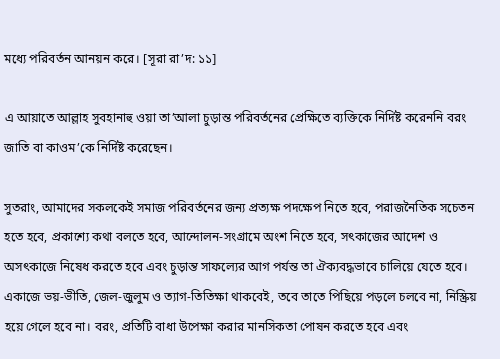মধ্যে পরিবর্তন আনয়ন করে। [সূরা রা’দ: ১১]

এ আয়াতে আল্লাহ সুবহানাহু ওয়া তা’আলা চুড়ান্ত পরিবর্তনের প্রেক্ষিতে ব্যক্তিকে নির্দিষ্ট করেননি বরং জাতি বা কাওম’কে নির্দিষ্ট করেছেন।

সুতরাং, আমাদের সকলকেই সমাজ পরিবর্তনের জন্য প্রত্যক্ষ পদক্ষেপ নিতে হবে, পরাজনৈতিক সচেতন হতে হবে, প্রকাশ্যে কথা বলতে হবে, আন্দোলন-সংগ্রামে অংশ নিতে হবে, সৎকাজের আদেশ ও অসৎকাজে নিষেধ করতে হবে এবং চুড়ান্ত সাফল্যের আগ পর্যন্ত তা ঐক্যবদ্ধভাবে চালিয়ে যেতে হবে। একাজে ভয়-ভীতি, জেল-জুলুম ও ত্যাগ-তিতিক্ষা থাকবেই, তবে তাতে পিছিয়ে পড়লে চলবে না, নিস্ক্রিয় হয়ে গেলে হবে না। বরং, প্রতিটি বাধা উপেক্ষা করার মানসিকতা পোষন করতে হবে এবং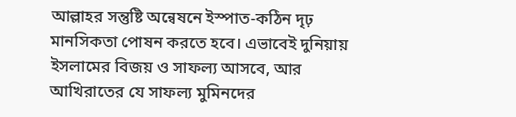আল্লাহর সন্তুষ্টি অন্বেষনে ইস্পাত-কঠিন দৃঢ় মানসিকতা পোষন করতে হবে। এভাবেই দুনিয়ায় ইসলামের বিজয় ও সাফল্য আসবে, আর আখিরাতের যে সাফল্য মুমিনদের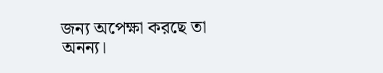জন্য অপেক্ষা করছে তা অনন্য।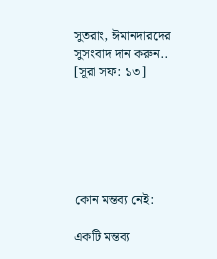সুতরাং, ঈমানদারদের সুসংবাদ দান করুন.. [সূরা সফ: ১৩]






কোন মন্তব্য নেই:

একটি মন্তব্য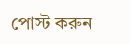পোস্ট করুন